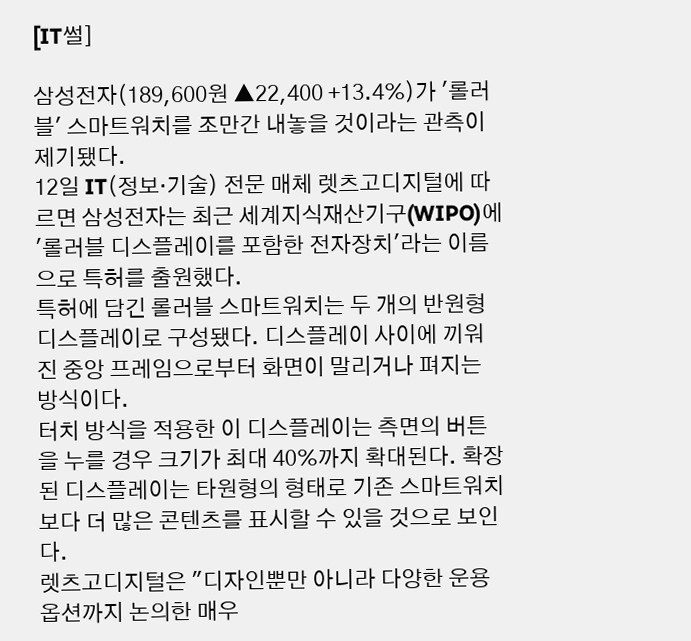[IT썰]

삼성전자(189,600원 ▲22,400 +13.4%)가 '롤러블' 스마트워치를 조만간 내놓을 것이라는 관측이 제기됐다.
12일 IT(정보·기술) 전문 매체 렛츠고디지털에 따르면 삼성전자는 최근 세계지식재산기구(WIPO)에 '롤러블 디스플레이를 포함한 전자장치'라는 이름으로 특허를 출원했다.
특허에 담긴 롤러블 스마트워치는 두 개의 반원형 디스플레이로 구성됐다. 디스플레이 사이에 끼워진 중앙 프레임으로부터 화면이 말리거나 펴지는 방식이다.
터치 방식을 적용한 이 디스플레이는 측면의 버튼을 누를 경우 크기가 최대 40%까지 확대된다. 확장된 디스플레이는 타원형의 형태로 기존 스마트워치보다 더 많은 콘텐츠를 표시할 수 있을 것으로 보인다.
렛츠고디지털은 "디자인뿐만 아니라 다양한 운용 옵션까지 논의한 매우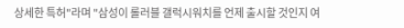상세한 특허"라며 "삼성이 롤러블 갤럭시워치를 언제 출시할 것인지 여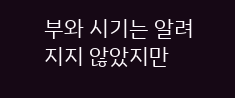부와 시기는 알려지지 않았지만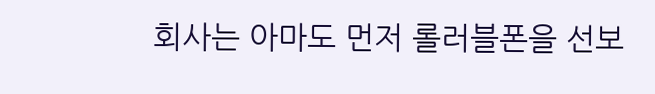회사는 아마도 먼저 롤러블폰을 선보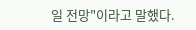일 전망"이라고 말했다.